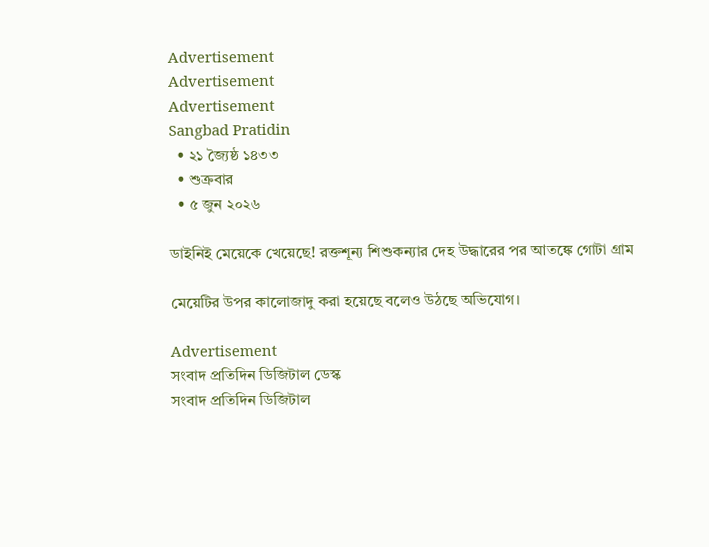Advertisement
Advertisement
Advertisement
Sangbad Pratidin
  • ২১ জ্যৈষ্ঠ ১৪৩৩
  • শুক্রবার
  • ৫ জুন ২০২৬

ডাইনিই মেয়েকে খেয়েছে! রক্তশূন্য শিশুকন্যার দেহ উদ্ধারের পর আতঙ্কে গোটা গ্রাম

মেয়েটির উপর কালোজাদু করা হয়েছে বলেও উঠছে অভিযোগ।

Advertisement
সংবাদ প্রতিদিন ডিজিটাল ডেস্ক
সংবাদ প্রতিদিন ডিজিটাল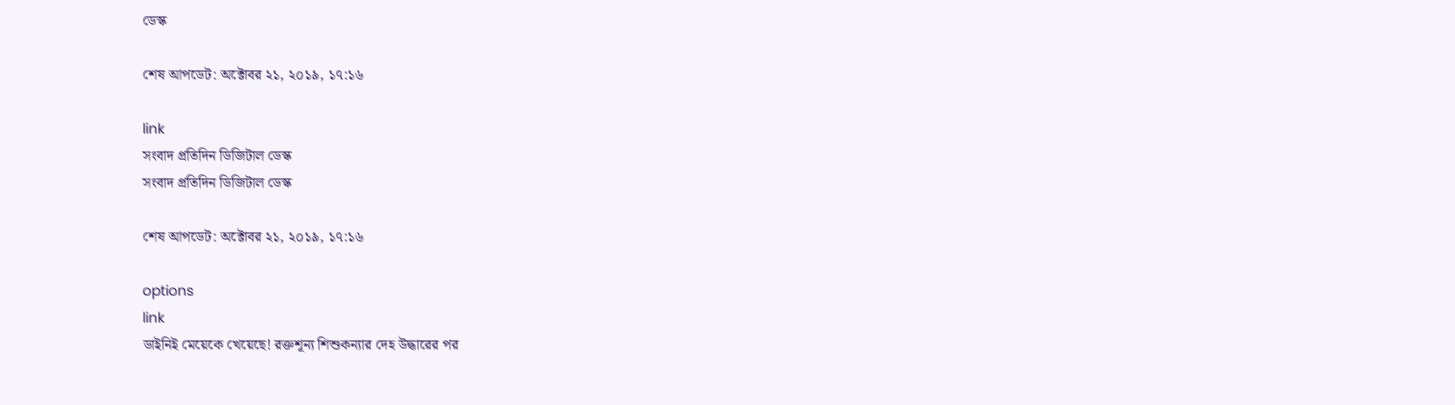ডেস্ক

শেষ আপডেট: অক্টোবর ২১, ২০১৯, ১৭:১৬

link
সংবাদ প্রতিদিন ডিজিটাল ডেস্ক
সংবাদ প্রতিদিন ডিজিটাল ডেস্ক

শেষ আপডেট: অক্টোবর ২১, ২০১৯, ১৭:১৬

options
link
ডাইনিই মেয়েকে খেয়েছে! রক্তশূন্য শিশুকন্যার দেহ উদ্ধারের পর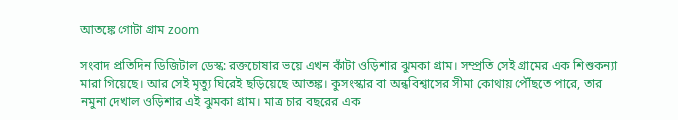আতঙ্কে গোটা গ্রাম zoom

সংবাদ প্রতিদিন ডিজিটাল ডেস্ক: রক্তচোষার ভয়ে এখন কাঁটা ওড়িশার ঝুমকা গ্রাম। সম্প্রতি সেই গ্রামের এক শিশুকন্যা মারা গিয়েছে। আর সেই মৃত্যু ঘিরেই ছড়িয়েছে আতঙ্ক। কুসংস্কার বা অন্ধবিশ্বাসের সীমা কোথায় পৌঁছতে পারে, তার নমুনা দেখাল ওড়িশার এই ঝুমকা গ্রাম। মাত্র চার বছরের এক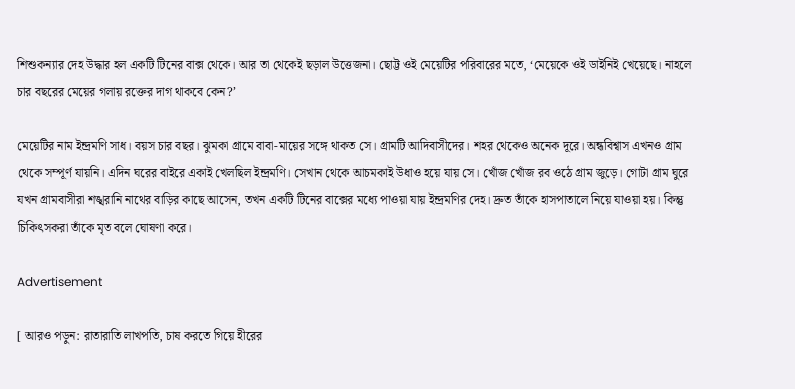শিশুকন্যার দেহ উদ্ধার হল একটি টিনের বাক্স থেকে। আর তা থেকেই ছড়াল উত্তেজনা। ছোট্ট ওই মেয়েটির পরিবারের মতে, ‘মেয়েকে ওই ডাইনিই খেয়েছে। নাহলে চার বছরের মেয়ের গলায় রক্তের দাগ থাকবে কেন?’

মেয়েটির নাম ইন্দ্রমণি সাধ। বয়স চার বছর। ঝুমকা গ্রামে বাবা-মায়ের সঙ্গে থাকত সে। গ্রামটি আদিবাসীদের। শহর থেকেও অনেক দূরে। অন্ধবিশ্বাস এখনও গ্রাম থেকে সম্পূর্ণ যায়নি। এদিন ঘরের বাইরে একাই খেলছিল ইন্দ্রমণি। সেখান থেকে আচমকাই উধাও হয়ে যায় সে। খোঁজ খোঁজ রব ওঠে গ্রাম জুড়ে। গোটা গ্রাম ঘুরে যখন গ্রামবাসীরা শঙ্খরানি নাথের বাড়ির কাছে আসেন, তখন একটি টিনের বাক্সের মধ্যে পাওয়া যায় ইন্দ্রমণির দেহ। দ্রুত তাঁকে হাসপাতালে নিয়ে যাওয়া হয়। কিন্তু চিকিৎসকরা তাঁকে মৃত বলে ঘোষণা করে।

Advertisement

[ আরও পড়ুন: রাতারাতি লাখপতি, চাষ করতে গিয়ে হীরের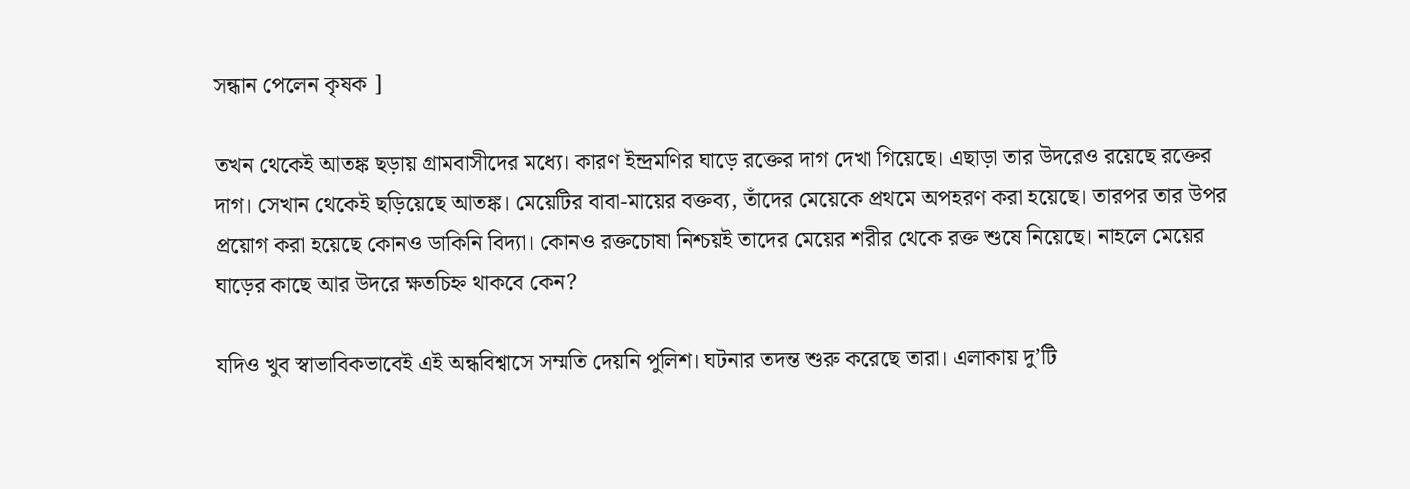সন্ধান পেলেন কৃষক ]

তখন থেকেই আতঙ্ক ছড়ায় গ্রামবাসীদের মধ্যে। কারণ ইন্দ্রমণির ঘাড়ে রক্তের দাগ দেখা গিয়েছে। এছাড়া তার উদরেও রয়েছে রক্তের দাগ। সেখান থেকেই ছড়িয়েছে আতঙ্ক। মেয়েটির বাবা-মায়ের বক্তব্য, তাঁদের মেয়েকে প্রথমে অপহরণ করা হয়েছে। তারপর তার উপর প্রয়োগ করা হয়েছে কোনও ডাকিনি বিদ্যা। কোনও রক্তচোষা নিশ্চয়ই তাদের মেয়ের শরীর থেকে রক্ত শুষে নিয়েছে। নাহলে মেয়ের ঘাড়ের কাছে আর উদরে ক্ষতচিহ্ন থাকবে কেন?

যদিও খুব স্বাভাবিকভাবেই এই অন্ধবিশ্বাসে সম্মতি দেয়নি পুলিশ। ঘটনার তদন্ত শুরু করেছে তারা। এলাকায় দু’টি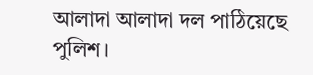আলাদা আলাদা দল পাঠিয়েছে পুলিশ।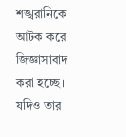শঙ্খরানিকে আটক করে জিজ্ঞাসাবাদ করা হচ্ছে। যদিও তার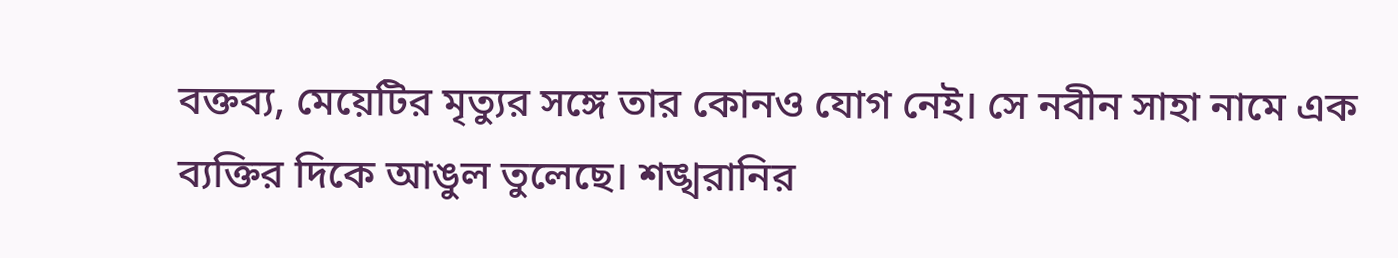বক্তব্য, মেয়েটির মৃত্যুর সঙ্গে তার কোনও যোগ নেই। সে নবীন সাহা নামে এক ব্যক্তির দিকে আঙুল তুলেছে। শঙ্খরানির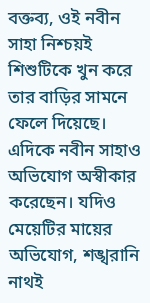বক্তব্য, ওই নবীন সাহা নিশ্চয়ই শিশুটিকে খুন করে তার বাড়ির সামনে ফেলে দিয়েছে। এদিকে নবীন সাহাও অভিযোগ অস্বীকার করেছেন। যদিও মেয়েটির মায়ের অভিযোগ, শঙ্খরানি নাথই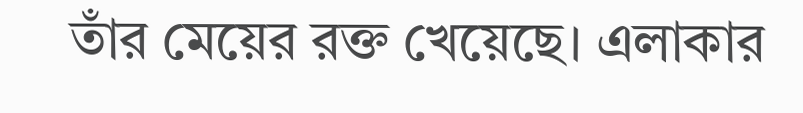তাঁর মেয়ের রক্ত খেয়েছে। এলাকার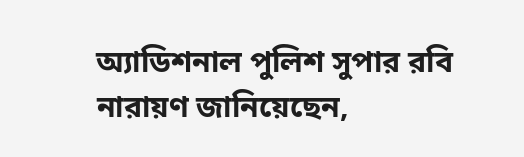অ্যাডিশনাল পুলিশ সুপার রবি নারায়ণ জানিয়েছেন,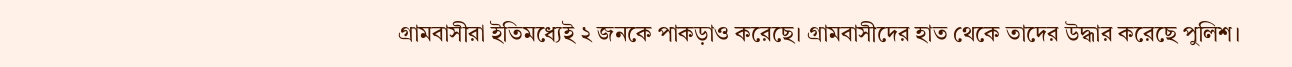গ্রামবাসীরা ইতিমধ্যেই ২ জনকে পাকড়াও করেছে। গ্রামবাসীদের হাত থেকে তাদের উদ্ধার করেছে পুলিশ।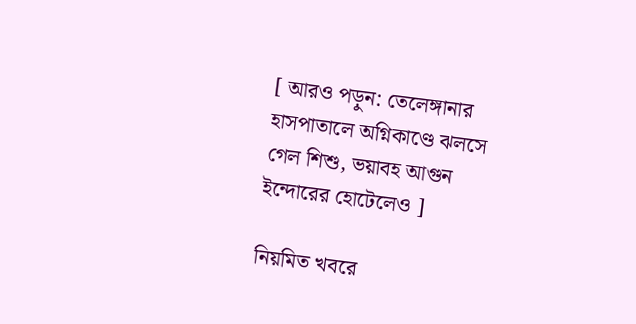[ আরও পড়ুন: তেলেঙ্গানার হাসপাতালে অগ্নিকাণ্ডে ঝলসে গেল শিশু, ভয়াবহ আগুন ইন্দোরের হোটেলেও ]

নিয়মিত খবরে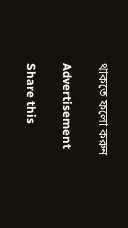থাকতে ফলো করুন

Advertisement

Share this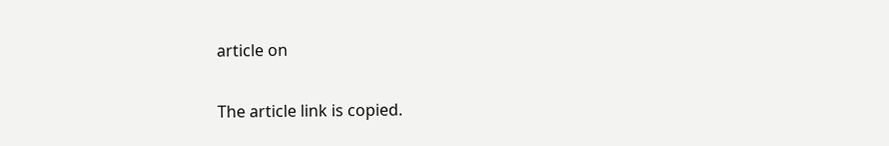article on

The article link is copied.